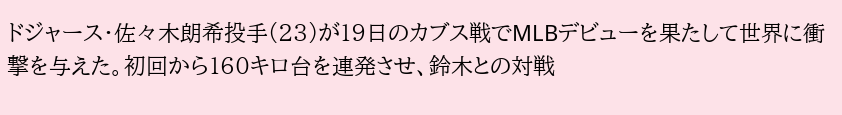ドジャース・佐々木朗希投手(23)が19日のカブス戦でMLBデビューを果たして世界に衝撃を与えた。初回から160キロ台を連発させ、鈴木との対戦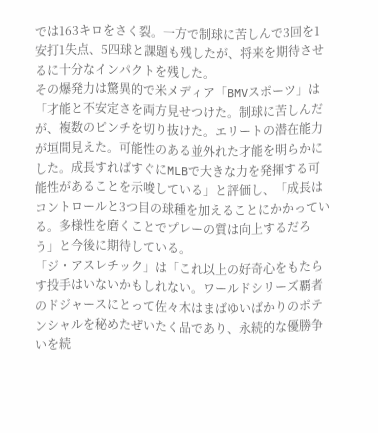では163キロをさく裂。一方で制球に苦しんで3回を1安打1失点、5四球と課題も残したが、将来を期待させるに十分なインパクトを残した。
その爆発力は驚異的で米メディア「BMVスポーツ」は「才能と不安定さを両方見せつけた。制球に苦しんだが、複数のピンチを切り抜けた。エリートの潜在能力が垣間見えた。可能性のある並外れた才能を明らかにした。成長すればすぐにMLBで大きな力を発揮する可能性があることを示唆している」と評価し、「成長はコントロールと3つ目の球種を加えることにかかっている。多様性を磨くことでプレーの質は向上するだろう」と今後に期待している。
「ジ・アスレチック」は「これ以上の好奇心をもたらす投手はいないかもしれない。ワールドシリーズ覇者のドジャースにとって佐々木はまばゆいばかりのポテンシャルを秘めたぜいたく品であり、永続的な優勝争いを続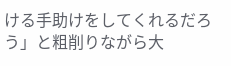ける手助けをしてくれるだろう」と粗削りながら大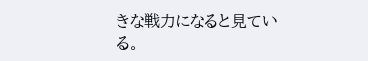きな戦力になると見ている。